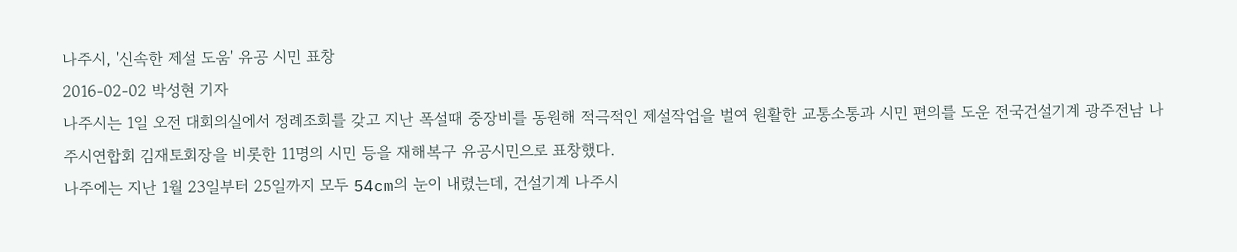나주시, '신속한 제설 도움' 유공 시민 표창
2016-02-02 박성현 기자
나주시는 1일 오전 대회의실에서 정례조회를 갖고 지난 폭설때 중장비를 동원해 적극적인 제설작업을 벌여 원활한 교통소통과 시민 편의를 도운 전국건설기계 광주전남 나주시연합회 김재토회장을 비롯한 11명의 시민 등을 재해복구 유공시민으로 표창했다.
나주에는 지난 1월 23일부터 25일까지 모두 54cm의 눈이 내렸는데, 건설기계 나주시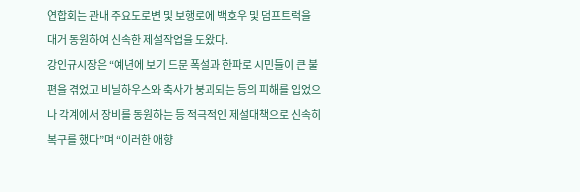연합회는 관내 주요도로변 및 보행로에 백호우 및 덤프트럭을 대거 동원하여 신속한 제설작업을 도왔다.
강인규시장은 “예년에 보기 드문 폭설과 한파로 시민들이 큰 불편을 겪었고 비닐하우스와 축사가 붕괴되는 등의 피해를 입었으나 각계에서 장비를 동원하는 등 적극적인 제설대책으로 신속히 복구를 했다”며 “이러한 애향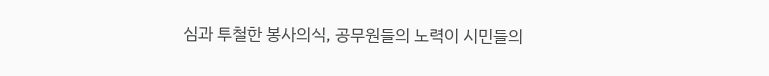심과 투철한 봉사의식, 공무원들의 노력이 시민들의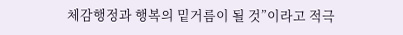체감행정과 행복의 밑거름이 될 것”이라고 적극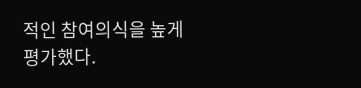적인 참여의식을 높게 평가했다.